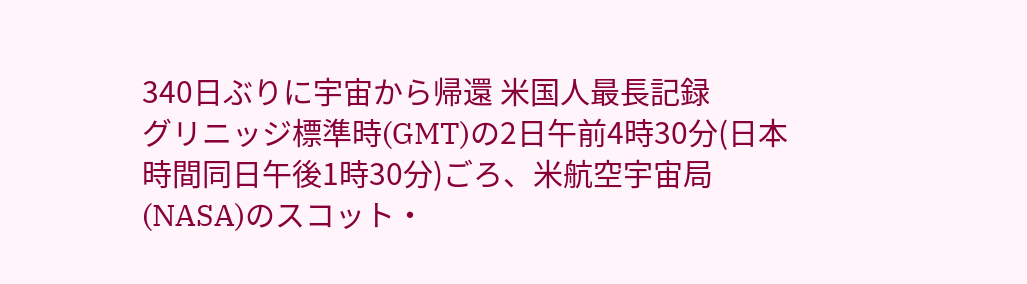340日ぶりに宇宙から帰還 米国人最長記録
グリニッジ標準時(GMT)の2日午前4時30分(日本時間同日午後1時30分)ごろ、米航空宇宙局(NASA)のスコット・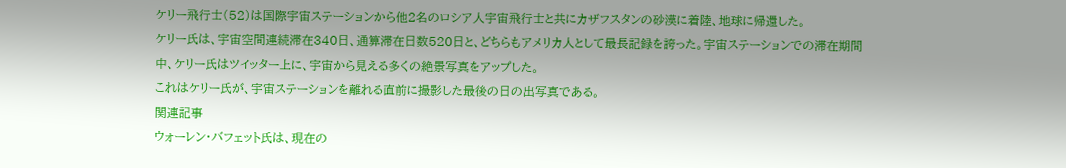ケリー飛行士(52)は国際宇宙ステーションから他2名のロシア人宇宙飛行士と共にカザフスタンの砂漠に着陸、地球に帰還した。
ケリー氏は、宇宙空間連続滞在340日、通算滞在日数520日と、どちらもアメリカ人として最長記録を誇った。宇宙ステーションでの滞在期間中、ケリー氏はツイッター上に、宇宙から見える多くの絶景写真をアップした。
これはケリー氏が、宇宙ステーションを離れる直前に撮影した最後の日の出写真である。
関連記事
ウォーレン・バフェット氏は、現在の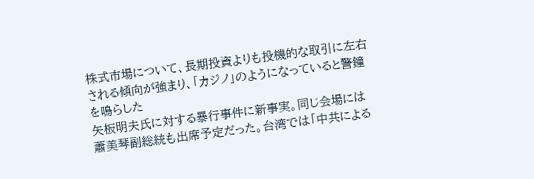株式市場について、長期投資よりも投機的な取引に左右される傾向が強まり、「カジノ」のようになっていると警鐘を鳴らした
矢板明夫氏に対する暴行事件に新事実。同じ会場には蕭美琴副総統も出席予定だった。台湾では「中共による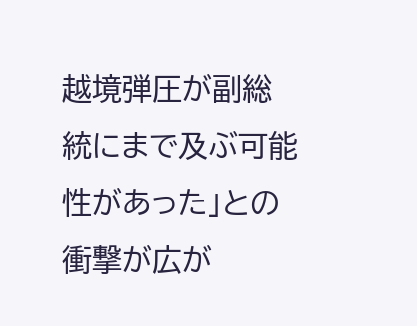越境弾圧が副総統にまで及ぶ可能性があった」との衝撃が広が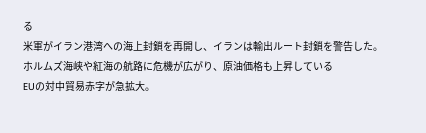る
米軍がイラン港湾への海上封鎖を再開し、イランは輸出ルート封鎖を警告した。ホルムズ海峡や紅海の航路に危機が広がり、原油価格も上昇している
EUの対中貿易赤字が急拡大。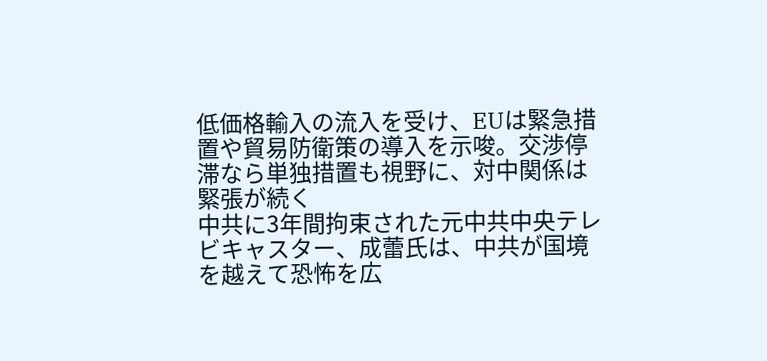低価格輸入の流入を受け、EUは緊急措置や貿易防衛策の導入を示唆。交渉停滞なら単独措置も視野に、対中関係は緊張が続く
中共に3年間拘束された元中共中央テレビキャスター、成蕾氏は、中共が国境を越えて恐怖を広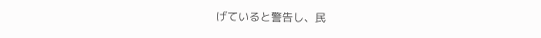げていると警告し、民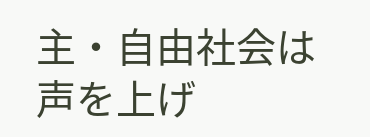主・自由社会は声を上げ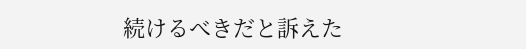続けるべきだと訴えた